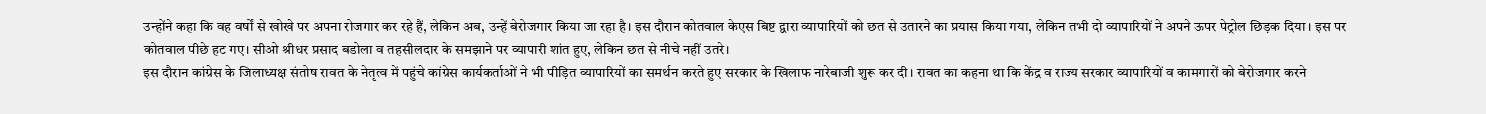उन्होंने कहा कि वह वर्षों से खोखे पर अपना रोजगार कर रहे हैं, लेकिन अब, उन्हें बेरोजगार किया जा रहा है। इस दौरान कोतवाल केएस बिष्ट द्वारा व्यापारियों को छत से उतारने का प्रयास किया गया, लेकिन तभी दो व्यापारियों ने अपने ऊपर पेट्रोल छिड़क दिया। इस पर कोतवाल पीछे हट गए। सीओ श्रीधर प्रसाद बडोला व तहसीलदार के समझाने पर व्यापारी शांत हुए, लेकिन छत से नीचे नहीं उतरे।
इस दौरान कांग्रेस के जिलाध्यक्ष संतोष रावत के नेतृत्व में पहुंचे कांग्रेस कार्यकर्ताओं ने भी पीड़ित व्यापारियों का समर्थन करते हुए सरकार के खिलाफ नारेबाजी शुरू कर दी। रावत का कहना था कि केंद्र व राज्य सरकार व्यापारियों व कामगारों को बेरोजगार करने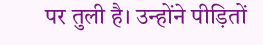पर तुली है। उन्होंने पीड़ितों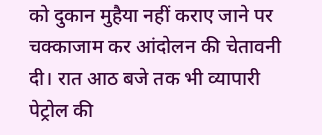को दुकान मुहैया नहीं कराए जाने पर चक्काजाम कर आंदोलन की चेतावनी दी। रात आठ बजे तक भी व्यापारी पेट्रोल की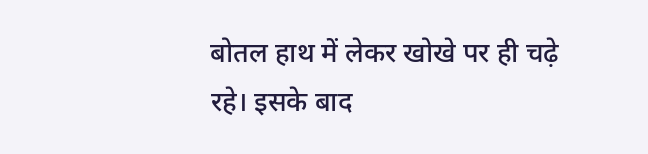बोतल हाथ में लेकर खोखे पर ही चढ़े रहे। इसके बाद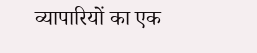व्यापारियों का एक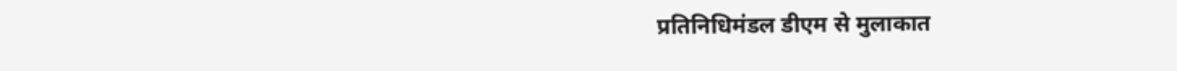प्रतिनिधिमंडल डीएम से मुलाकात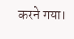करने गया।